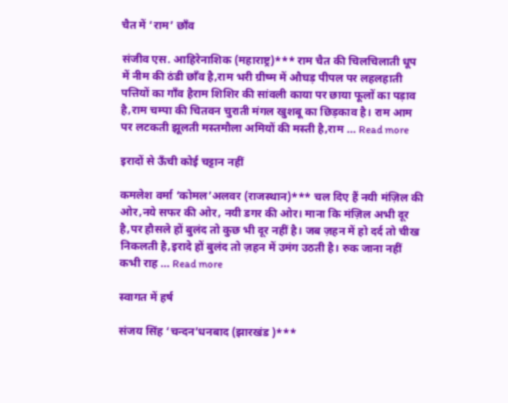चैत में ‘राम’ छाँव

संजीव एस. आहिरेनाशिक (महाराष्ट्र)*** राम चैत की चिलचिलाती धूप में नीम की ठंडी छाँव है,राम भरी ग्रीष्म में औघड़ पीपल पर लहलहाती पत्तियों का गाँव हैराम शिशिर की सांवली काया पर छाया फूलों का पड़ाव है,राम चम्पा की चितवन चुराती मंगल खुशबू का छिड़काव है। राम आम पर लटकती झूलती मस्तमौला अमियों की मस्ती है,राम … Read more

इरादों से ऊँची कोई चट्टान नहीं

कमलेश वर्मा ‘कोमल’अलवर (राजस्थान)*** चल दिए हैं नयी मंज़िल की ओर,नये सफर की ओर, नयी डगर की ओर। माना कि मंज़िल अभी दूर है,पर हौसले हों बुलंद तो कुछ भी दूर नहीं है। जब ज़हन में हो दर्द तो चीख निकलती है,इरादे हों बुलंद तो ज़हन में उमंग उठती है। रुक जाना नहीं कभी राह … Read more

स्वागत में हर्ष

संजय सिंह ‘चन्दन’धनबाद (झारखंड )***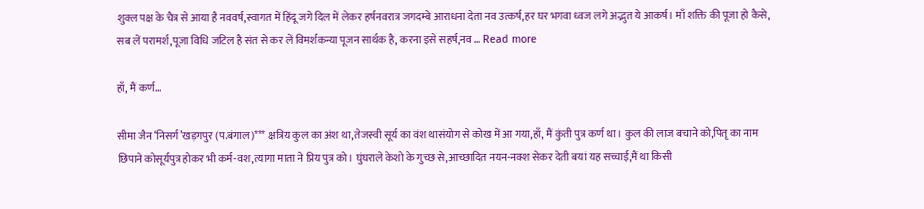शुक्ल पक्ष के चैत्र से आया है नववर्ष,स्वागत में हिंदू जगे दिल में लेकर हर्षनवरात्र जगदम्बे आराधना देता नव उत्कर्ष,हर घर भगवा ध्वज लगे अद्भुत ये आकर्ष। माँ शक्ति की पूजा हो कैसे, सब लें परामर्श,पूजा विधि जटिल है संत से कर लें विमर्शकन्या पूजन सार्थक है, करना इसे सहर्ष,नव … Read more

हाँ, मैं कर्ण…

सीमा जैन ‘निसर्ग’खड़गपुर (प.बंगाल)*** क्षत्रिय कुल का अंश था,तेजस्वी सूर्य का वंश थासंयोग से कोख में आ गया,हाँ, मैं कुंती पुत्र कर्ण था। कुल की लाज बचाने को,पितृ का नाम छिपाने कोसूर्यपुत्र होकर भी कर्म-वश,त्यागा माता ने प्रिय पुत्र को। घुंघराले केशो के गुच्छ से,आच्छादित नयन-नक्श सेकर देती बयां यह सच्चाई,मैं था किसी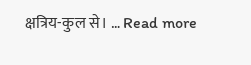क्षत्रिय-कुल से। … Read more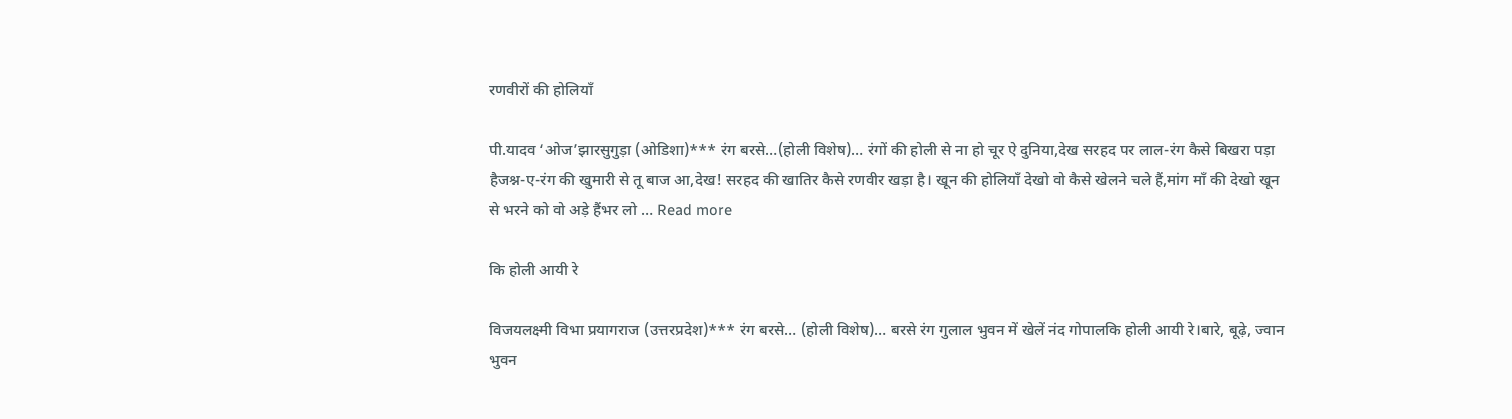रणवीरों की होलियाँ

पी.यादव ‘ओज’झारसुगुड़ा (ओडिशा)*** रंग बरसे…(होली विशेष)… रंगों की होली से ना हो चूर ऐ दुनिया,देख सरहद पर लाल-रंग कैसे बिखरा पड़ा हैजश्न-ए-रंग की खुमारी से तू बाज आ,देख! सरहद की खातिर कैसे रणवीर खड़ा है। खून की होलियाँ देखो वो कैसे खेलने चले हैं,मांग माँ की देखो खून से भरने को वो अड़े हैंभर लो … Read more

कि होली आयी रे

विजयलक्ष्मी विभा प्रयागराज (उत्तरप्रदेश)*** रंग बरसे… (होली विशेष)… बरसे रंग गुलाल भुवन में खेलें नंद गोपालकि होली आयी रे।बारे, बूढ़े, ज्वान भुवन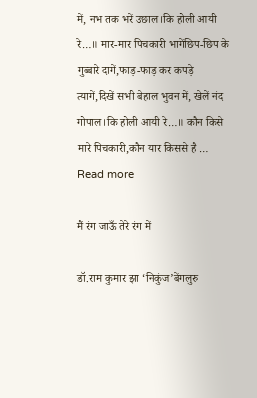में, नभ तक भरें उछाल।कि होली आयी रे…॥ मार-मार पिचकारी भागेंछिप-छिप के गुब्बारे दागें,फाड़-फाड़ कर कपड़े त्यागें,दिखें सभी बेहाल भुवन में, खेलें नंद गोपाल।कि होली आयी रे…॥ कौन किसे मारे पिचकारी,कौन यार किससे है … Read more

मैं रंग जाऊँ तेरे रंग में

डॉ.राम कुमार झा ‘निकुंज’बेंगलुरु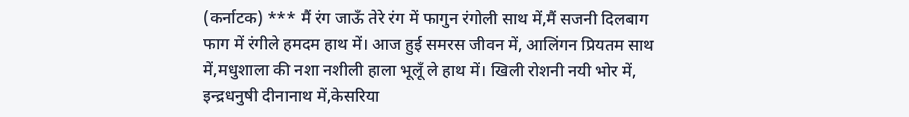(कर्नाटक) *** मैं रंग जाऊँ तेरे रंग में फागुन रंगोली साथ में,मैं सजनी दिलबाग फाग में रंगीले हमदम हाथ में। आज हुई समरस जीवन में, आलिंगन प्रियतम साथ में,मधुशाला की नशा नशीली हाला भूलूँ ले हाथ में। खिली रोशनी नयी भोर में, इन्द्रधनुषी दीनानाथ में,केसरिया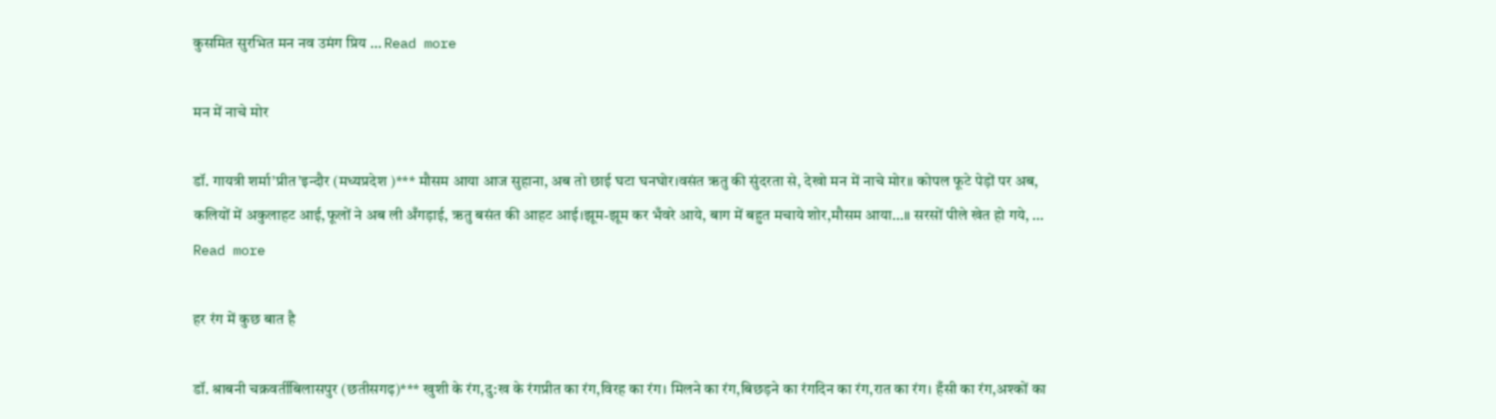कुसमित सुरभित मन नव उमंग प्रिय … Read more

मन में नाचे मोर

डॉ. गायत्री शर्मा’प्रीत’इन्दौर (मध्यप्रदेश )*** मौसम आया आज सुहाना, अब तो छाई घटा घनघोर।वसंत ऋतु की सुंदरता से, देखो मन में नाचे मोर॥ कोपल फूटे पेड़ों पर अब, कलियों में अकुलाहट आई,फूलों ने अब ली अँगड़ाई, ऋतु बसंत की आहट आई।झूम-झूम कर भँवरे आये, बाग में बहुत मचाये शोर,मौसम आया…॥ सरसों पीले खेत हो गये, … Read more

हर रंग में कुछ बात है

डॉ. श्राबनी चक्रवर्तीबिलासपुर (छतीसगढ़)*** खुशी के रंग,दु:ख के रंगप्रीत का रंग,विरह का रंग। मिलने का रंग,बिछड़ने का रंगदिन का रंग,रात का रंग। हँसी का रंग,अश्कों का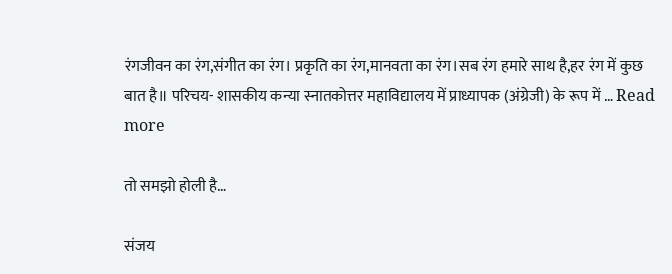रंगजीवन का रंग,संगीत का रंग। प्रकृति का रंग,मानवता का रंग।सब रंग हमारे साथ है,हर रंग में कुछ बात है॥ परिचय- शासकीय कन्या स्नातकोत्तर महाविद्यालय में प्राध्यापक (अंग्रेजी) के रूप में … Read more

तो समझो होली है…

संजय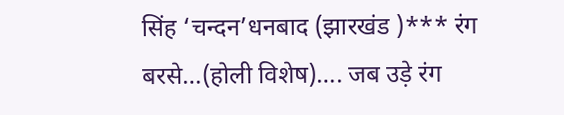सिंह ‘चन्दन’धनबाद (झारखंड )*** रंग बरसे…(होली विशेष)…. जब उड़े रंग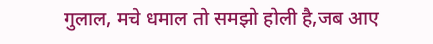गुलाल, मचे धमाल तो समझो होली है,जब आए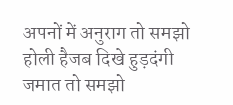अपनों में अनुराग तो समझो होली हैजब दिखे हुड़दंगी जमात तो समझो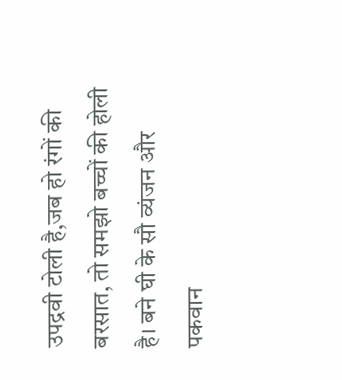उपद्रवी टोली है,जब हो रंगों की बरसात, तो समझो बच्चों की होली है। बने घी के सौ व्यंजन और पकवान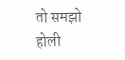तो समझो होली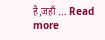है,जहाँ … Read more